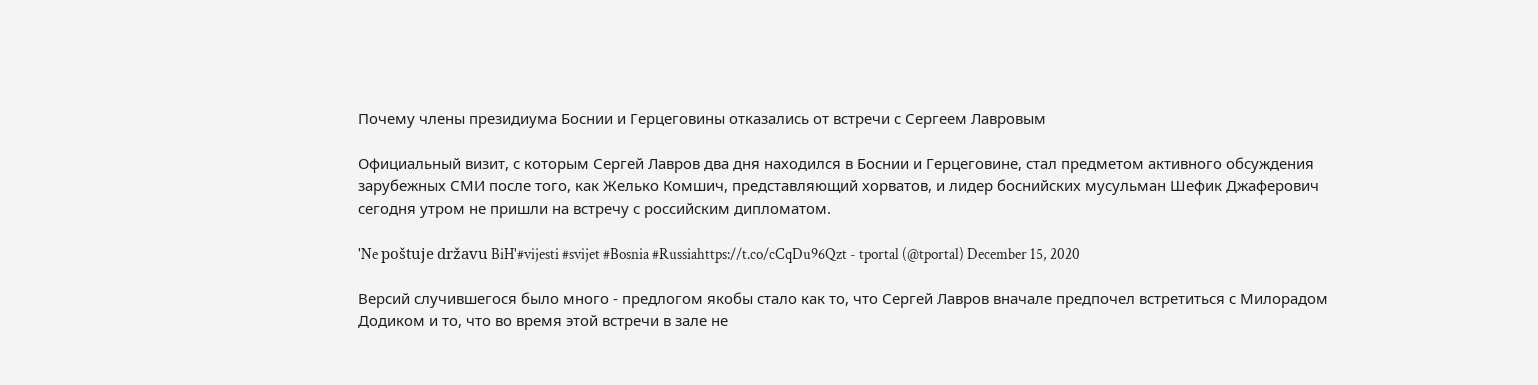Почему члены президиума Боснии и Герцеговины отказались от встречи с Сергеем Лавровым

Официальный визит, с которым Сергей Лавров два дня находился в Боснии и Герцеговине, стал предметом активного обсуждения зарубежных СМИ после того, как Желько Комшич, представляющий хорватов, и лидер боснийских мусульман Шефик Джаферович сегодня утром не пришли на встречу с российским дипломатом.

'Ne poštuje državu BiH'#vijesti #svijet #Bosnia #Russiahttps://t.co/cCqDu96Qzt - tportal (@tportal) December 15, 2020

Версий случившегося было много - предлогом якобы стало как то, что Сергей Лавров вначале предпочел встретиться с Милорадом Додиком и то, что во время этой встречи в зале не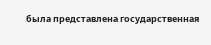была представлена государственная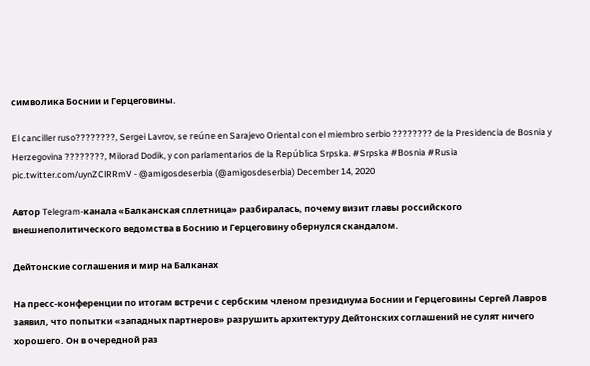символика Боснии и Герцеговины.

El canciller ruso????????, Sergei Lavrov, se reúne en Sarajevo Oriental con el miembro serbio ???????? de la Presidencia de Bosnia y Herzegovina ????????, Milorad Dodik, y con parlamentarios de la República Srpska. #Srpska #Bosnia #Rusia pic.twitter.com/uynZClRRmV - @amigosdeserbia (@amigosdeserbia) December 14, 2020

Автор Telegram-канала «Балканская сплетница» разбиралась, почему визит главы российского внешнеполитического ведомства в Боснию и Герцеговину обернулся скандалом.

Дейтонские соглашения и мир на Балканах

На пресс-конференции по итогам встречи с сербским членом президиума Боснии и Герцеговины Сергей Лавров заявил, что попытки «западных партнеров» разрушить архитектуру Дейтонских соглашений не сулят ничего хорошего. Он в очередной раз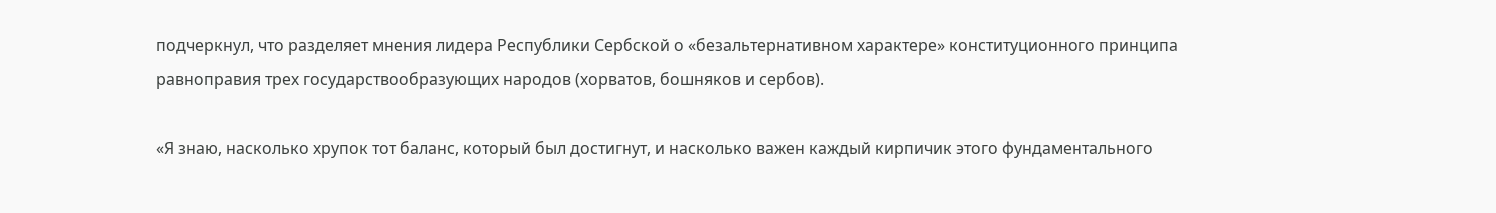подчеркнул, что разделяет мнения лидера Республики Сербской о «безальтернативном характере» конституционного принципа равноправия трех государствообразующих народов (хорватов, бошняков и сербов).

«Я знаю, насколько хрупок тот баланс, который был достигнут, и насколько важен каждый кирпичик этого фундаментального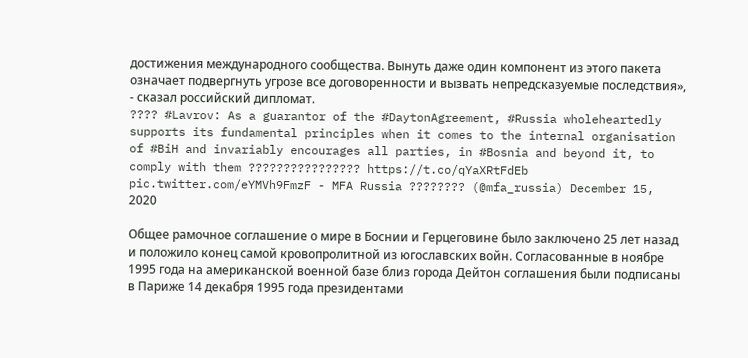достижения международного сообщества. Вынуть даже один компонент из этого пакета означает подвергнуть угрозе все договоренности и вызвать непредсказуемые последствия», - сказал российский дипломат.
???? #Lavrov: As a guarantor of the #DaytonAgreement, #Russia wholeheartedly supports its fundamental principles when it comes to the internal organisation of #BiH and invariably encourages all parties, in #Bosnia and beyond it, to comply with them ???????????????? https://t.co/qYaXRtFdEb pic.twitter.com/eYMVh9FmzF - MFA Russia ???????? (@mfa_russia) December 15, 2020

Общее рамочное соглашение о мире в Боснии и Герцеговине было заключено 25 лет назад и положило конец самой кровопролитной из югославских войн. Согласованные в ноябре 1995 года на американской военной базе близ города Дейтон соглашения были подписаны в Париже 14 декабря 1995 года президентами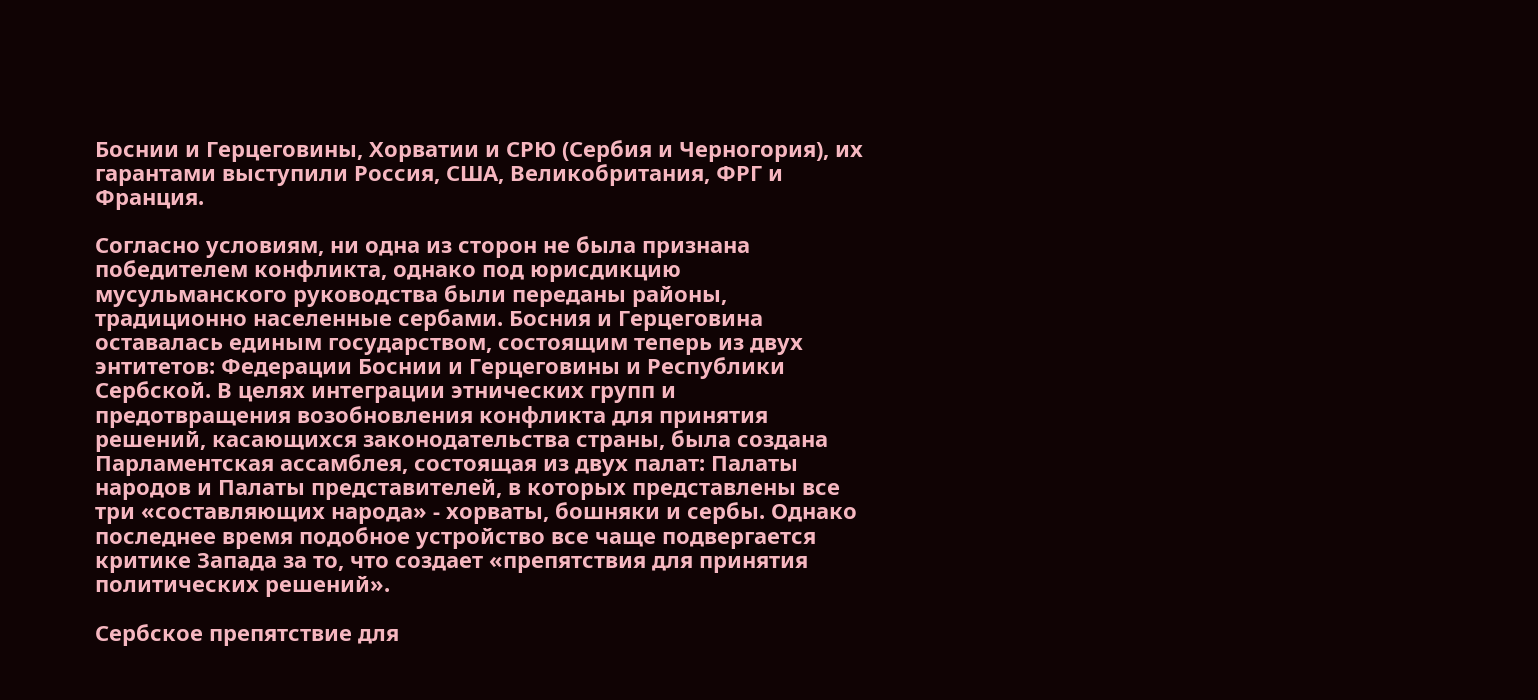Боснии и Герцеговины, Хорватии и СРЮ (Сербия и Черногория), их гарантами выступили Россия, США, Великобритания, ФРГ и Франция.

Согласно условиям, ни одна из сторон не была признана победителем конфликта, однако под юрисдикцию мусульманского руководства были переданы районы, традиционно населенные сербами. Босния и Герцеговина оставалась единым государством, состоящим теперь из двух энтитетов: Федерации Боснии и Герцеговины и Республики Сербской. В целях интеграции этнических групп и предотвращения возобновления конфликта для принятия решений, касающихся законодательства страны, была создана Парламентская ассамблея, состоящая из двух палат: Палаты народов и Палаты представителей, в которых представлены все три «составляющих народа» - хорваты, бошняки и сербы. Однако последнее время подобное устройство все чаще подвергается критике Запада за то, что создает «препятствия для принятия политических решений».

Сербское препятствие для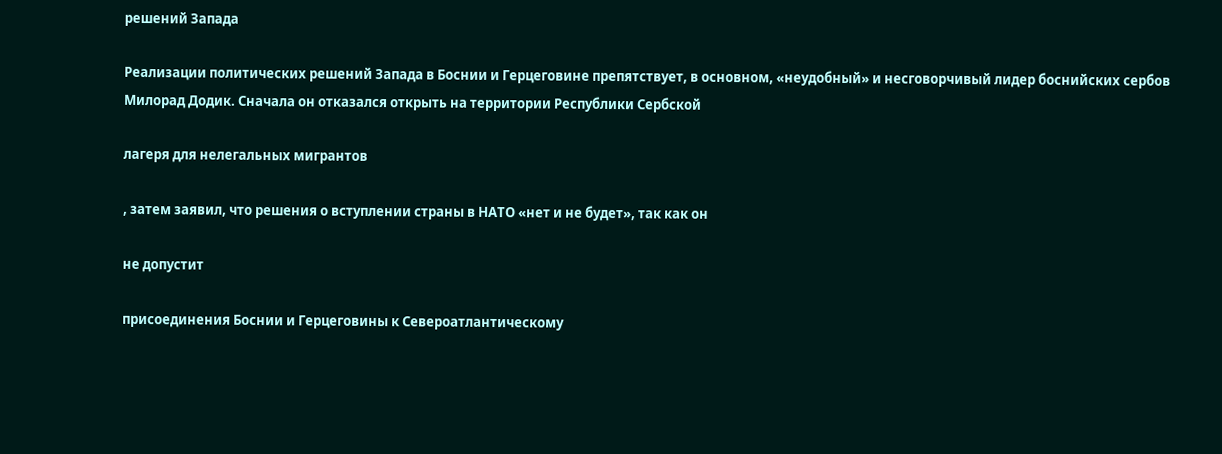решений Запада

Реализации политических решений Запада в Боснии и Герцеговине препятствует, в основном, «неудобный» и несговорчивый лидер боснийских сербов Милорад Додик. Сначала он отказался открыть на территории Республики Сербской

лагеря для нелегальных мигрантов

, затем заявил, что решения о вступлении страны в НАТО «нет и не будет», так как он

не допустит

присоединения Боснии и Герцеговины к Североатлантическому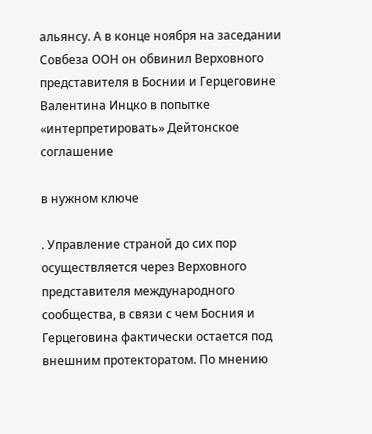альянсу. А в конце ноября на заседании Совбеза ООН он обвинил Верховного представителя в Боснии и Герцеговине Валентина Инцко в попытке «интерпретировать» Дейтонское соглашение

в нужном ключе

. Управление страной до сих пор осуществляется через Верховного представителя международного сообщества, в связи с чем Босния и Герцеговина фактически остается под внешним протекторатом. По мнению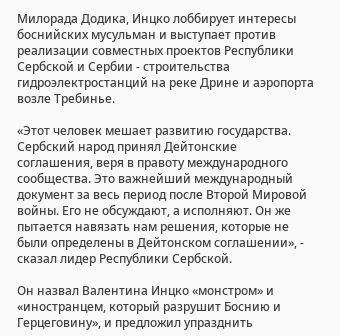Милорада Додика, Инцко лоббирует интересы боснийских мусульман и выступает против реализации совместных проектов Республики Сербской и Сербии - строительства гидроэлектростанций на реке Дрине и аэропорта возле Требинье.

«Этот человек мешает развитию государства. Сербский народ принял Дейтонские соглашения, веря в правоту международного сообщества. Это важнейший международный документ за весь период после Второй Мировой войны. Его не обсуждают, а исполняют. Он же пытается навязать нам решения, которые не были определены в Дейтонском соглашении», - сказал лидер Республики Сербской.

Он назвал Валентина Инцко «монстром» и «иностранцем, который разрушит Боснию и Герцеговину», и предложил упразднить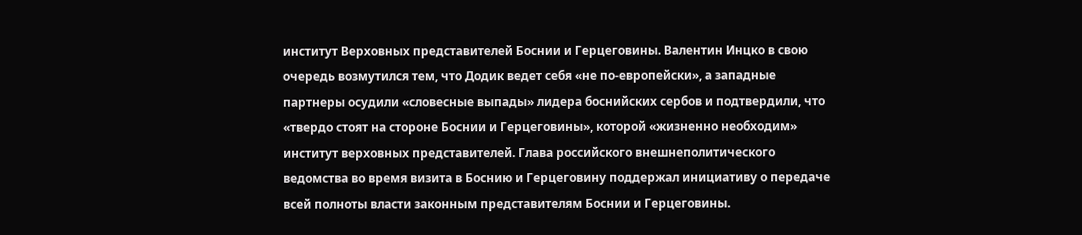институт Верховных представителей Боснии и Герцеговины. Валентин Инцко в свою очередь возмутился тем, что Додик ведет себя «не по-европейски», а западные партнеры осудили «словесные выпады» лидера боснийских сербов и подтвердили, что «твердо стоят на стороне Боснии и Герцеговины», которой «жизненно необходим» институт верховных представителей. Глава российского внешнеполитического ведомства во время визита в Боснию и Герцеговину поддержал инициативу о передаче всей полноты власти законным представителям Боснии и Герцеговины.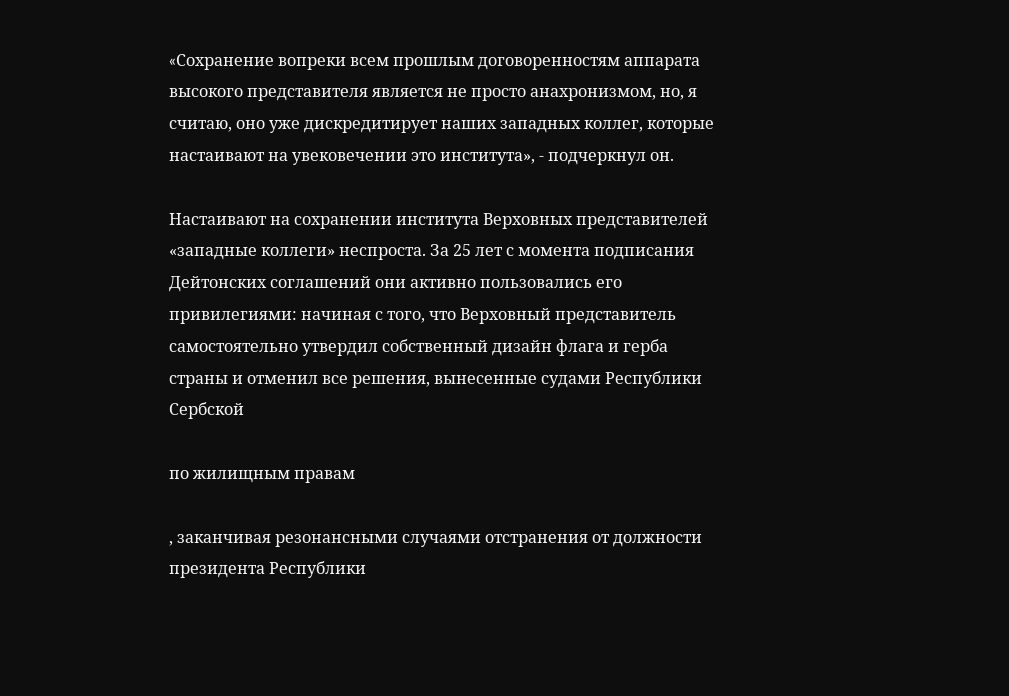«Cохранение вопреки всем прошлым договоренностям аппарата высокого представителя является не просто анахронизмом, но, я считаю, оно уже дискредитирует наших западных коллег, которые настаивают на увековечении это института», - подчеркнул он.

Настаивают на сохранении института Верховных представителей «западные коллеги» неспроста. За 25 лет с момента подписания Дейтонских соглашений они активно пользовались его привилегиями: начиная с того, что Верховный представитель самостоятельно утвердил собственный дизайн флага и герба страны и отменил все решения, вынесенные судами Республики Сербской

по жилищным правам

, заканчивая резонансными случаями отстранения от должности президента Республики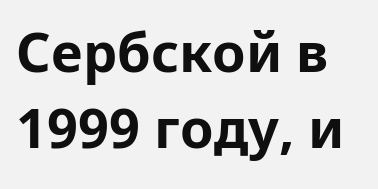Сербской в 1999 году, и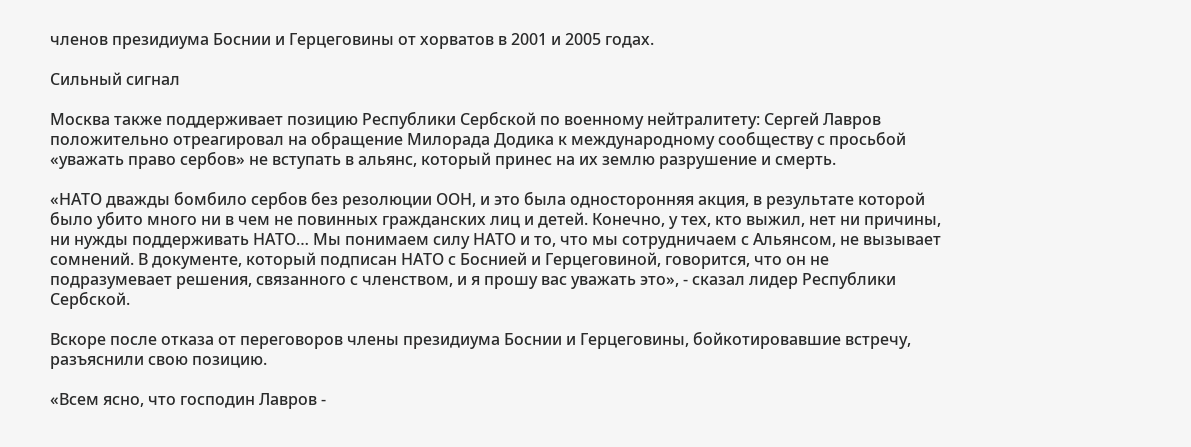членов президиума Боснии и Герцеговины от хорватов в 2001 и 2005 годах.

Cильный сигнал

Москва также поддерживает позицию Республики Сербской по военному нейтралитету: Сергей Лавров положительно отреагировал на обращение Милорада Додика к международному сообществу с просьбой «уважать право сербов» не вступать в альянс, который принес на их землю разрушение и смерть.

«НАТО дважды бомбило сербов без резолюции ООН, и это была односторонняя акция, в результате которой было убито много ни в чем не повинных гражданских лиц и детей. Конечно, у тех, кто выжил, нет ни причины, ни нужды поддерживать НАТО… Мы понимаем силу НАТО и то, что мы сотрудничаем с Альянсом, не вызывает сомнений. В документе, который подписан НАТО с Боснией и Герцеговиной, говорится, что он не подразумевает решения, связанного с членством, и я прошу вас уважать это», - сказал лидер Республики Сербской.

Вскоре после отказа от переговоров члены президиума Боснии и Герцеговины, бойкотировавшие встречу, разъяснили свою позицию.

«Всем ясно, что господин Лавров -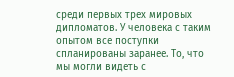среди первых трех мировых дипломатов. У человека с таким опытом все поступки спланированы заранее. То, что мы могли видеть с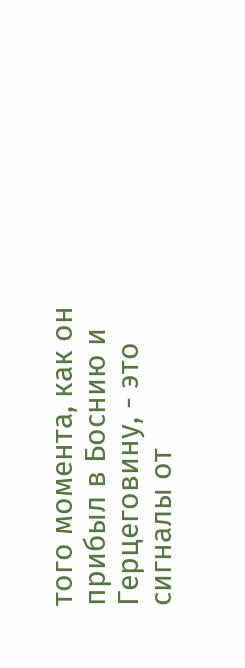того момента, как он прибыл в Боснию и Герцеговину, - это сигналы от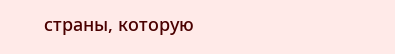страны, которую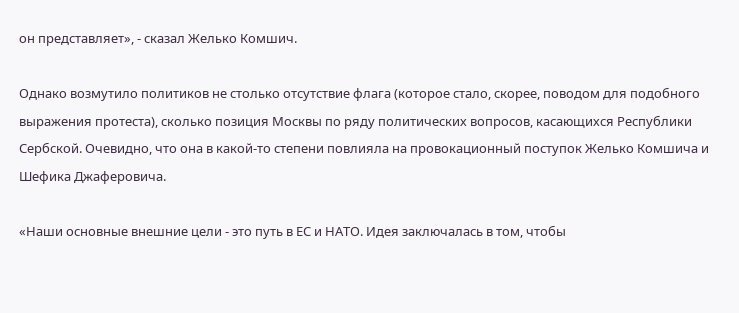он представляет», - сказал Желько Комшич.

Однако возмутило политиков не столько отсутствие флага (которое стало, скорее, поводом для подобного выражения протеста), сколько позиция Москвы по ряду политических вопросов, касающихся Республики Сербской. Очевидно, что она в какой-то степени повлияла на провокационный поступок Желько Комшича и Шефика Джаферовича.

«Наши основные внешние цели - это путь в ЕС и НАТО. Идея заключалась в том, чтобы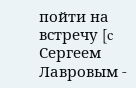пойти на встречу [c Сергеем Лавровым -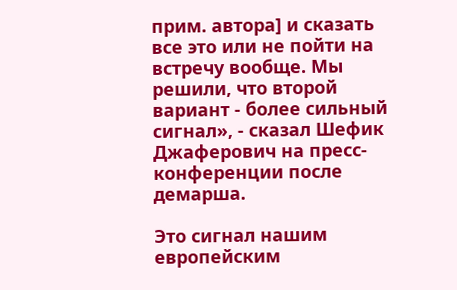прим. автора] и сказать все это или не пойти на встречу вообще. Мы решили, что второй вариант - более сильный сигнал», - сказал Шефик Джаферович на пресс-конференции после демарша.

Это сигнал нашим европейским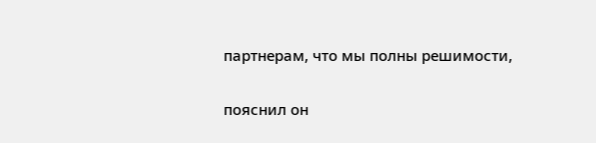партнерам, что мы полны решимости,

пояснил он